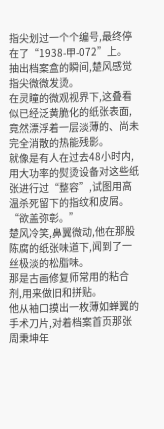指尖划过一个个编号,最终停在了“1938-甲-072”上。
抽出档案盒的瞬间,楚风感觉指尖微微发烫。
在灵瞳的微观视界下,这叠看似已经泛黄脆化的纸张表面,竟然漂浮着一层淡薄的、尚未完全消散的热能残影。
就像是有人在过去48小时内,用大功率的熨烫设备对这些纸张进行过“整容”,试图用高温杀死留下的指纹和皮屑。
“欲盖弥彰。”
楚风冷笑,鼻翼微动,他在那股陈腐的纸张味道下,闻到了一丝极淡的松脂味。
那是古画修复师常用的粘合剂,用来做旧和拼贴。
他从袖口摸出一枚薄如蝉翼的手术刀片,对着档案首页那张周秉坤年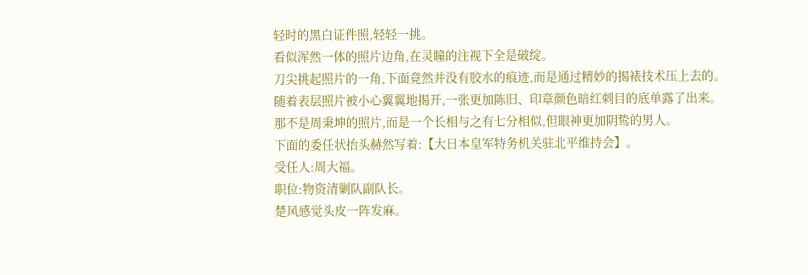轻时的黑白证件照,轻轻一挑。
看似浑然一体的照片边角,在灵瞳的注视下全是破绽。
刀尖挑起照片的一角,下面竟然并没有胶水的痕迹,而是通过精妙的揭裱技术压上去的。
随着表层照片被小心翼翼地揭开,一张更加陈旧、印章颜色暗红刺目的底单露了出来。
那不是周秉坤的照片,而是一个长相与之有七分相似,但眼神更加阴鸷的男人。
下面的委任状抬头赫然写着:【大日本皇军特务机关驻北平维持会】。
受任人:周大福。
职位:物资清剿队副队长。
楚风感觉头皮一阵发麻。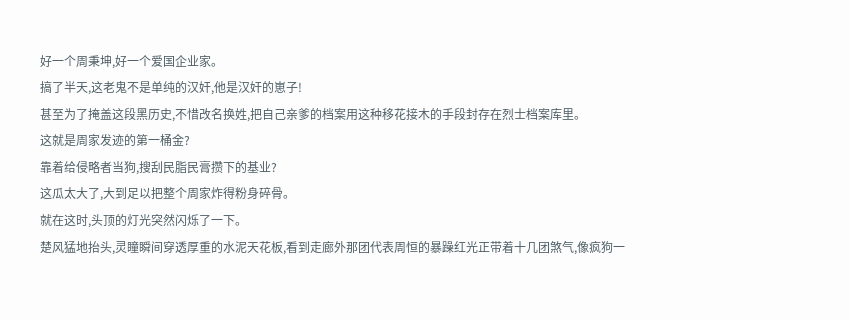好一个周秉坤,好一个爱国企业家。
搞了半天,这老鬼不是单纯的汉奸,他是汉奸的崽子!
甚至为了掩盖这段黑历史,不惜改名换姓,把自己亲爹的档案用这种移花接木的手段封存在烈士档案库里。
这就是周家发迹的第一桶金?
靠着给侵略者当狗,搜刮民脂民膏攒下的基业?
这瓜太大了,大到足以把整个周家炸得粉身碎骨。
就在这时,头顶的灯光突然闪烁了一下。
楚风猛地抬头,灵瞳瞬间穿透厚重的水泥天花板,看到走廊外那团代表周恒的暴躁红光正带着十几团煞气,像疯狗一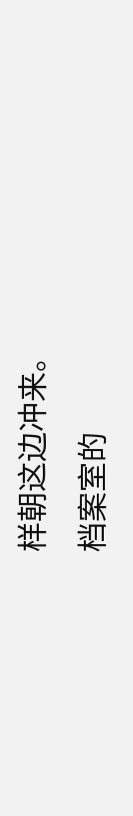样朝这边冲来。
档案室的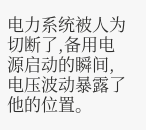电力系统被人为切断了,备用电源启动的瞬间,电压波动暴露了他的位置。